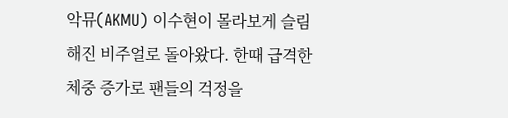악뮤(AKMU) 이수현이 몰라보게 슬림해진 비주얼로 돌아왔다. 한때 급격한 체중 증가로 팬들의 걱정을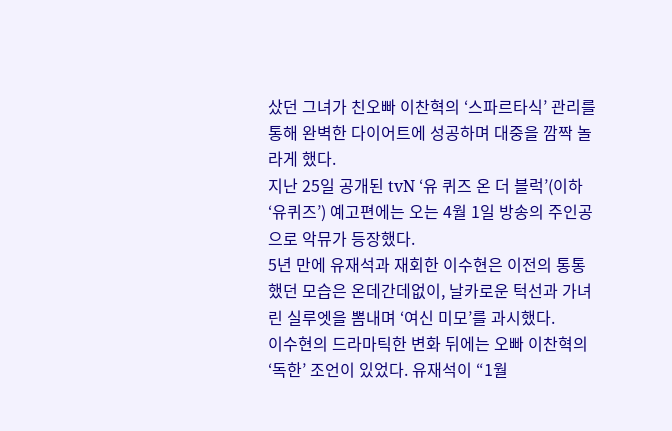샀던 그녀가 친오빠 이찬혁의 ‘스파르타식’ 관리를 통해 완벽한 다이어트에 성공하며 대중을 깜짝 놀라게 했다.
지난 25일 공개된 tvN ‘유 퀴즈 온 더 블럭’(이하 ‘유퀴즈’) 예고편에는 오는 4월 1일 방송의 주인공으로 악뮤가 등장했다.
5년 만에 유재석과 재회한 이수현은 이전의 통통했던 모습은 온데간데없이, 날카로운 턱선과 가녀린 실루엣을 뽐내며 ‘여신 미모’를 과시했다.
이수현의 드라마틱한 변화 뒤에는 오빠 이찬혁의 ‘독한’ 조언이 있었다. 유재석이 “1월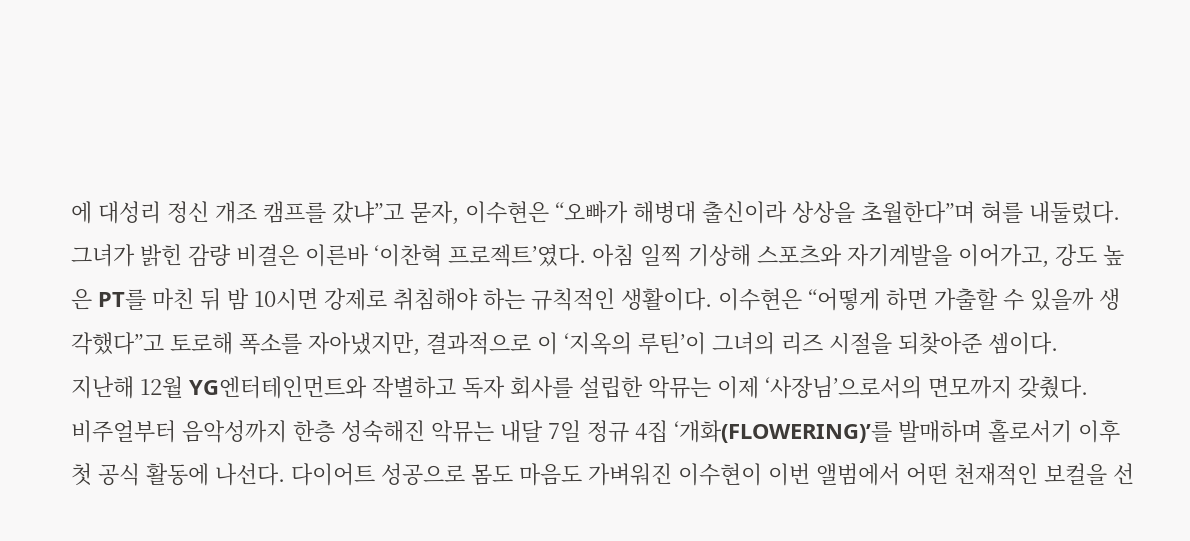에 대성리 정신 개조 캠프를 갔냐”고 묻자, 이수현은 “오빠가 해병대 출신이라 상상을 초월한다”며 혀를 내둘렀다.
그녀가 밝힌 감량 비결은 이른바 ‘이찬혁 프로젝트’였다. 아침 일찍 기상해 스포츠와 자기계발을 이어가고, 강도 높은 PT를 마친 뒤 밤 10시면 강제로 취침해야 하는 규칙적인 생활이다. 이수현은 “어떻게 하면 가출할 수 있을까 생각했다”고 토로해 폭소를 자아냈지만, 결과적으로 이 ‘지옥의 루틴’이 그녀의 리즈 시절을 되찾아준 셈이다.
지난해 12월 YG엔터테인먼트와 작별하고 독자 회사를 설립한 악뮤는 이제 ‘사장님’으로서의 면모까지 갖췄다.
비주얼부터 음악성까지 한층 성숙해진 악뮤는 내달 7일 정규 4집 ‘개화(FLOWERING)’를 발매하며 홀로서기 이후 첫 공식 활동에 나선다. 다이어트 성공으로 몸도 마음도 가벼워진 이수현이 이번 앨범에서 어떤 천재적인 보컬을 선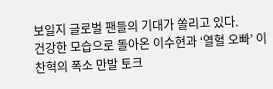보일지 글로벌 팬들의 기대가 쏠리고 있다.
건강한 모습으로 돌아온 이수현과 ‘열혈 오빠’ 이찬혁의 폭소 만발 토크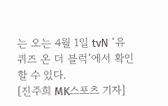는 오는 4월 1일 tvN ‘유 퀴즈 온 더 블럭’에서 확인할 수 있다.
[진주희 MK스포츠 기자]